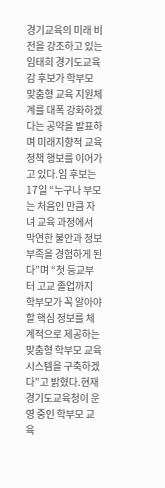경기교육의 미래 비전을 강조하고 있는 임태희 경기도교육감 후보가 학부모 맞춤형 교육 지원체계를 대폭 강화하겠다는 공약을 발표하며 미래지향적 교육정책 행보를 이어가고 있다.임 후보는 17일 “누구나 부모는 처음인 만큼 자녀 교육 과정에서 막연한 불안과 정보 부족을 경험하게 된다”며 “첫 등교부터 고교 졸업까지 학부모가 꼭 알아야 할 핵심 정보를 체계적으로 제공하는 맞춤형 학부모 교육 시스템을 구축하겠다”고 밝혔다.현재 경기도교육청이 운영 중인 학부모 교육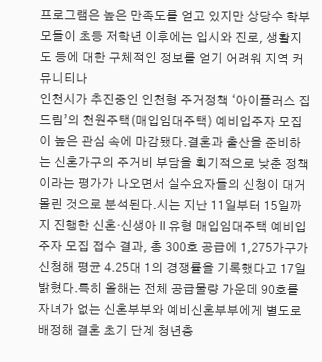프로그램은 높은 만족도를 얻고 있지만 상당수 학부모들이 초등 저학년 이후에는 입시와 진로, 생활지도 등에 대한 구체적인 정보를 얻기 어려워 지역 커뮤니티나
인천시가 추진중인 인천형 주거정책 ‘아이플러스 집드림’의 천원주택(매입임대주택) 예비입주자 모집이 높은 관심 속에 마감됐다.결혼과 출산을 준비하는 신혼가구의 주거비 부담을 획기적으로 낮춘 정책이라는 평가가 나오면서 실수요자들의 신청이 대거 몰린 것으로 분석된다.시는 지난 11일부터 15일까지 진행한 신혼·신생아Ⅱ유형 매입임대주택 예비입주자 모집 접수 결과, 총 300호 공급에 1,275가구가 신청해 평균 4.25대 1의 경쟁률을 기록했다고 17일 밝혔다.특히 올해는 전체 공급물량 가운데 90호를 자녀가 없는 신혼부부와 예비신혼부부에게 별도로 배정해 결혼 초기 단계 청년층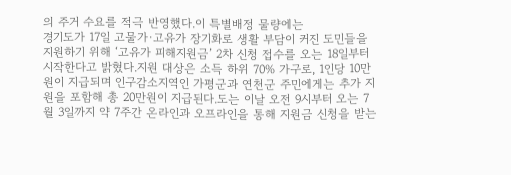의 주거 수요를 적극 반영했다.이 특별배정 물량에는
경기도가 17일 고물가·고유가 장기화로 생활 부담이 커진 도민들을 지원하기 위해 ‘고유가 피해지원금’ 2차 신청 접수를 오는 18일부터 시작한다고 밝혔다.지원 대상은 소득 하위 70% 가구로, 1인당 10만원이 지급되며 인구감소지역인 가평군과 연천군 주민에게는 추가 지원을 포함해 총 20만원이 지급된다.도는 이날 오전 9시부터 오는 7월 3일까지 약 7주간 온라인과 오프라인을 통해 지원금 신청을 받는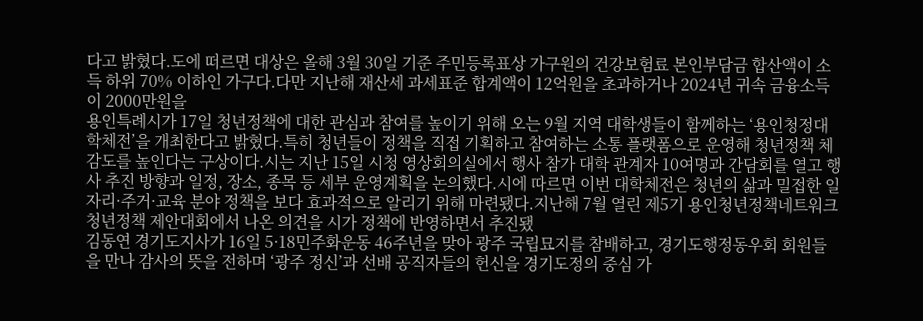다고 밝혔다.도에 떠르면 대상은 올해 3월 30일 기준 주민등록표상 가구원의 건강보험료 본인부담금 합산액이 소득 하위 70% 이하인 가구다.다만 지난해 재산세 과세표준 합계액이 12억원을 초과하거나 2024년 귀속 금융소득이 2000만원을
용인특례시가 17일 청년정책에 대한 관심과 참여를 높이기 위해 오는 9월 지역 대학생들이 함께하는 ‘용인청정대학체전’을 개최한다고 밝혔다.특히 청년들이 정책을 직접 기획하고 참여하는 소통 플랫폼으로 운영해 청년정책 체감도를 높인다는 구상이다.시는 지난 15일 시청 영상회의실에서 행사 참가 대학 관계자 10여명과 간담회를 열고 행사 추진 방향과 일정, 장소, 종목 등 세부 운영계획을 논의했다.시에 따르면 이번 대학체전은 청년의 삶과 밀접한 일자리·주거·교육 분야 정책을 보다 효과적으로 알리기 위해 마련됐다.지난해 7월 열린 제5기 용인청년정책네트워크 청년정책 제안대회에서 나온 의견을 시가 정책에 반영하면서 추진됐
김동연 경기도지사가 16일 5·18민주화운동 46주년을 맞아 광주 국립묘지를 참배하고, 경기도행정동우회 회원들을 만나 감사의 뜻을 전하며 ‘광주 정신’과 선배 공직자들의 헌신을 경기도정의 중심 가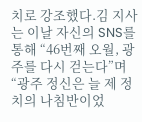치로 강조했다.김 지사는 이날 자신의 SNS를 통해 “46번째 오월, 광주를 다시 걷는다”며 “광주 정신은 늘 제 정치의 나침반이었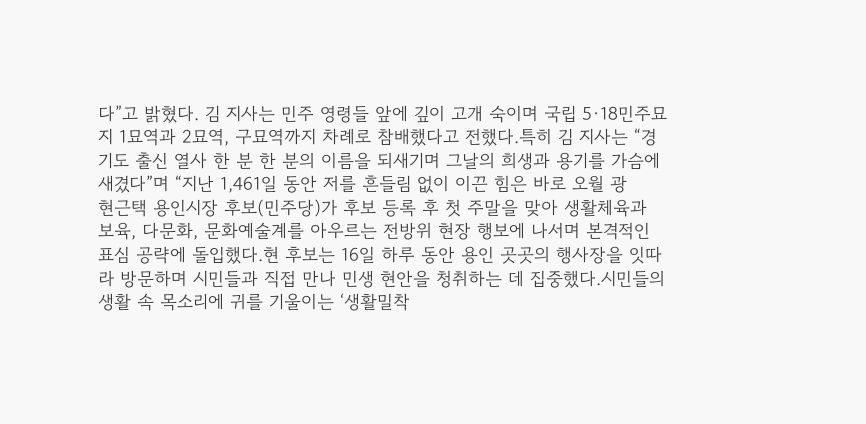다”고 밝혔다. 김 지사는 민주 영령들 앞에 깊이 고개 숙이며 국립 5·18민주묘지 1묘역과 2묘역, 구묘역까지 차례로 참배했다고 전했다.특히 김 지사는 “경기도 출신 열사 한 분 한 분의 이름을 되새기며 그날의 희생과 용기를 가슴에 새겼다”며 “지난 1,461일 동안 저를 흔들림 없이 이끈 힘은 바로 오월 광
현근택 용인시장 후보(민주당)가 후보 등록 후 첫 주말을 맞아 생활체육과 보육, 다문화, 문화예술계를 아우르는 전방위 현장 행보에 나서며 본격적인 표심 공략에 돌입했다.현 후보는 16일 하루 동안 용인 곳곳의 행사장을 잇따라 방문하며 시민들과 직접 만나 민생 현안을 청취하는 데 집중했다.시민들의 생활 속 목소리에 귀를 기울이는 ‘생활밀착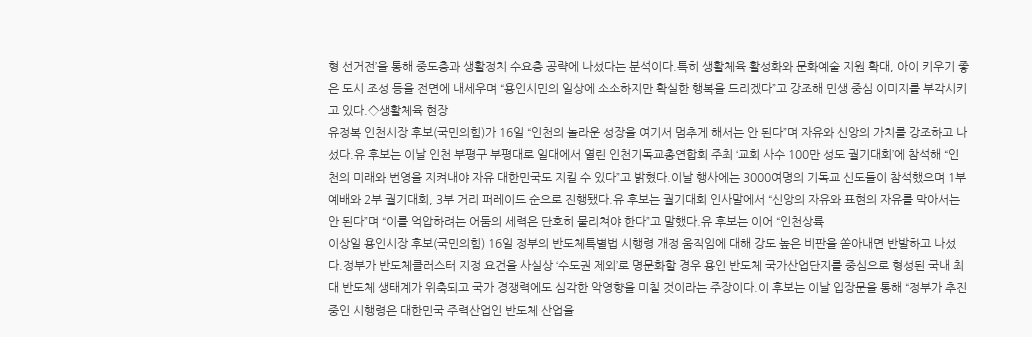형 선거전’을 통해 중도층과 생활정치 수요층 공략에 나섰다는 분석이다.특히 생활체육 활성화와 문화예술 지원 확대, 아이 키우기 좋은 도시 조성 등을 전면에 내세우며 “용인시민의 일상에 소소하지만 확실한 행복을 드리겠다”고 강조해 민생 중심 이미지를 부각시키고 있다.◇생활체육 현장
유정복 인천시장 후보(국민의힘)가 16일 “인천의 놀라운 성장을 여기서 멈추게 해서는 안 된다”며 자유와 신앙의 가치를 강조하고 나섰다.유 후보는 이날 인천 부평구 부평대로 일대에서 열린 인천기독교총연합회 주최 ‘교회 사수 100만 성도 궐기대회’에 참석해 “인천의 미래와 번영을 지켜내야 자유 대한민국도 지킬 수 있다”고 밝혔다.이날 행사에는 3000여명의 기독교 신도들이 참석했으며 1부 예배와 2부 궐기대회, 3부 거리 퍼레이드 순으로 진행됐다.유 후보는 궐기대회 인사말에서 “신앙의 자유와 표현의 자유를 막아서는 안 된다”며 “이를 억압하려는 어둠의 세력은 단호히 물리쳐야 한다”고 말했다.유 후보는 이어 “인천상륙
이상일 용인시장 후보(국민의힘) 16일 정부의 반도체특별법 시행령 개정 움직임에 대해 강도 높은 비판을 쏟아내면 반발하고 나섰다.정부가 반도체클러스터 지정 요건을 사실상 ‘수도권 제외’로 명문화할 경우 용인 반도체 국가산업단지를 중심으로 형성된 국내 최대 반도체 생태계가 위축되고 국가 경쟁력에도 심각한 악영향을 미칠 것이라는 주장이다.이 후보는 이날 입장문을 통해 “정부가 추진 중인 시행령은 대한민국 주력산업인 반도체 산업을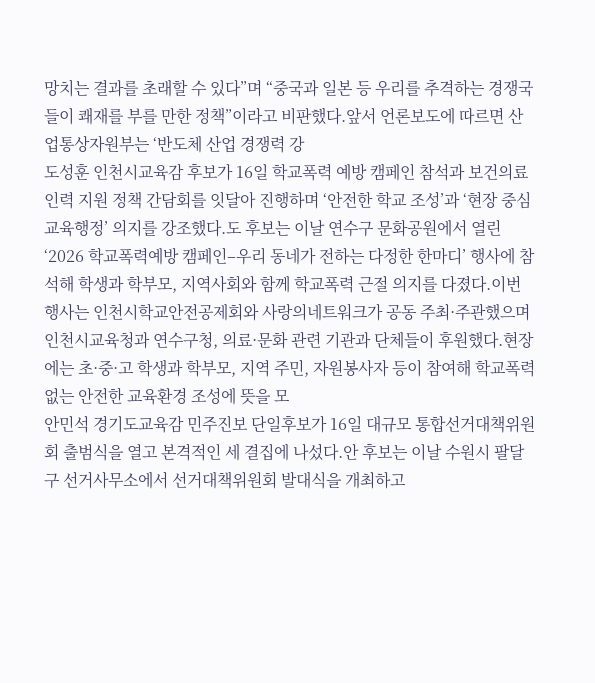망치는 결과를 초래할 수 있다”며 “중국과 일본 등 우리를 추격하는 경쟁국들이 쾌재를 부를 만한 정책”이라고 비판했다.앞서 언론보도에 따르면 산업통상자원부는 ‘반도체 산업 경쟁력 강
도성훈 인천시교육감 후보가 16일 학교폭력 예방 캠페인 참석과 보건의료 인력 지원 정책 간담회를 잇달아 진행하며 ‘안전한 학교 조성’과 ‘현장 중심 교육행정’ 의지를 강조했다.도 후보는 이날 연수구 문화공원에서 열린 ‘2026 학교폭력예방 캠페인–우리 동네가 전하는 다정한 한마디’ 행사에 참석해 학생과 학부모, 지역사회와 함께 학교폭력 근절 의지를 다졌다.이번 행사는 인천시학교안전공제회와 사랑의네트워크가 공동 주최·주관했으며 인천시교육청과 연수구청, 의료·문화 관련 기관과 단체들이 후원했다.현장에는 초·중·고 학생과 학부모, 지역 주민, 자원봉사자 등이 참여해 학교폭력 없는 안전한 교육환경 조성에 뜻을 모
안민석 경기도교육감 민주진보 단일후보가 16일 대규모 통합선거대책위원회 출범식을 열고 본격적인 세 결집에 나섰다.안 후보는 이날 수원시 팔달구 선거사무소에서 선거대책위원회 발대식을 개최하고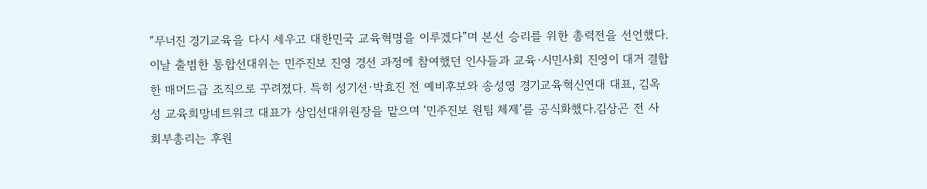“무너진 경기교육을 다시 세우고 대한민국 교육혁명을 이루겠다”며 본선 승리를 위한 총력전을 선언했다.이날 출범한 통합선대위는 민주진보 진영 경선 과정에 참여했던 인사들과 교육·시민사회 진영이 대거 결합한 매머드급 조직으로 꾸려졌다. 특히 성기선·박효진 전 예비후보와 송성영 경기교육혁신연대 대표, 김옥성 교육희망네트워크 대표가 상임선대위원장을 맡으며 ‘민주진보 원팀 체제’를 공식화했다.김상곤 전 사회부총리는 후원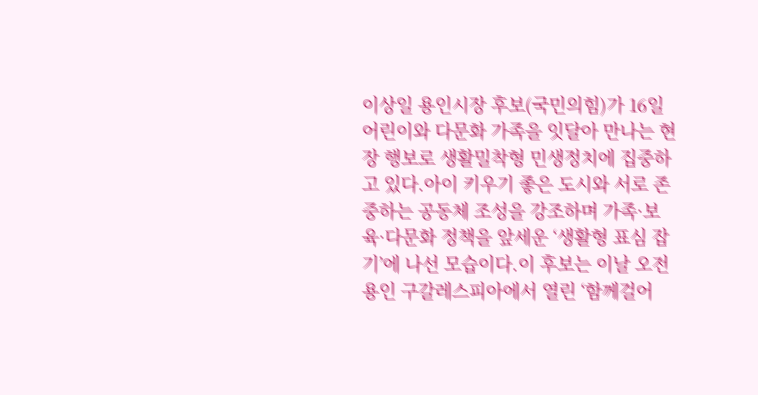이상일 용인시장 후보(국민의힘)가 16일 어린이와 다문화 가족을 잇달아 만나는 현장 행보로 생활밀착형 민생정치에 집중하고 있다.아이 키우기 좋은 도시와 서로 존중하는 공동체 조성을 강조하며 가족·보육·다문화 정책을 앞세운 ‘생활형 표심 잡기’에 나선 모습이다.이 후보는 이날 오전 용인 구갈레스피아에서 열린 ‘함께걸어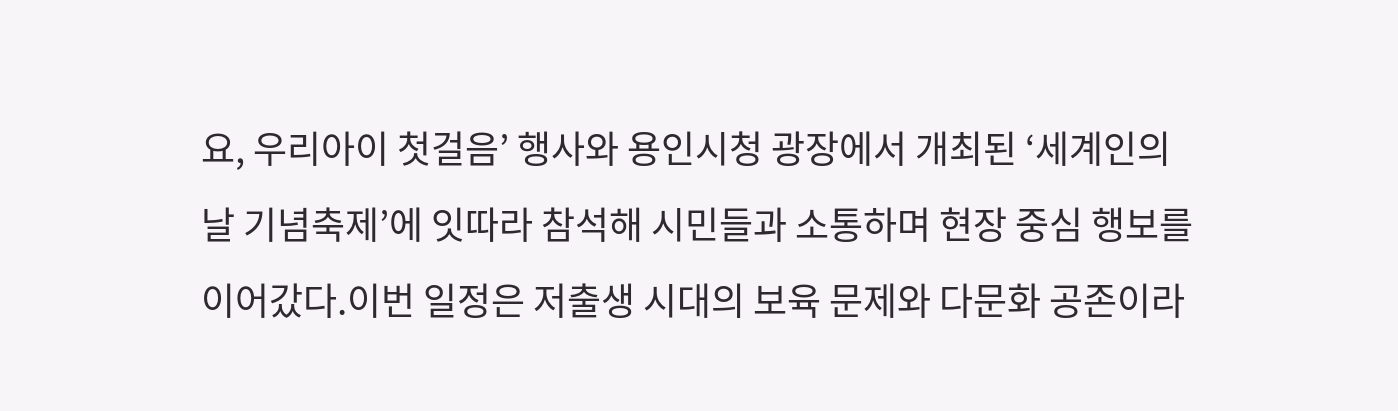요, 우리아이 첫걸음’ 행사와 용인시청 광장에서 개최된 ‘세계인의 날 기념축제’에 잇따라 참석해 시민들과 소통하며 현장 중심 행보를 이어갔다.이번 일정은 저출생 시대의 보육 문제와 다문화 공존이라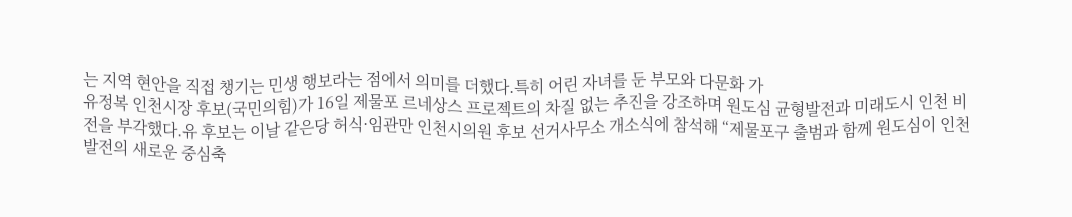는 지역 현안을 직접 챙기는 민생 행보라는 점에서 의미를 더했다.특히 어린 자녀를 둔 부모와 다문화 가
유정복 인천시장 후보(국민의힘)가 16일 제물포 르네상스 프로젝트의 차질 없는 추진을 강조하며 원도심 균형발전과 미래도시 인천 비전을 부각했다.유 후보는 이날 같은당 허식·임관만 인천시의원 후보 선거사무소 개소식에 참석해 “제물포구 출범과 함께 원도심이 인천 발전의 새로운 중심축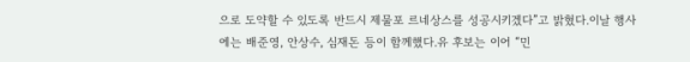으로 도약할 수 있도록 반드시 제물포 르네상스를 성공시키겠다”고 밝혔다.이날 행사에는 배준영, 안상수, 심재돈 등이 함께했다.유 후보는 이어 “민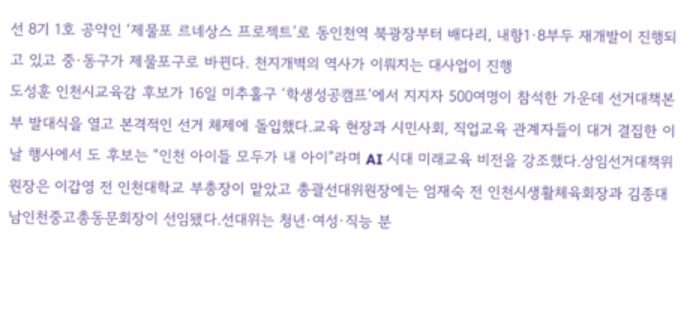선 8기 1호 공약인 ‘제물포 르네상스 프로젝트’로 동인천역 북광장부터 배다리, 내항1·8부두 재개발이 진행되고 있고 중·동구가 제물포구로 바뀐다. 천지개벽의 역사가 이뤄지는 대사업이 진행
도성훈 인천시교육감 후보가 16일 미추홀구 ‘학생성공캠프’에서 지지자 500여명이 참석한 가운데 선거대책본부 발대식을 열고 본격적인 선거 체제에 돌입했다.교육 현장과 시민사회, 직업교육 관계자들이 대거 결집한 이날 행사에서 도 후보는 “인천 아이들 모두가 내 아이”라며 AI 시대 미래교육 비전을 강조했다.상임선거대책위원장은 이갑영 전 인천대학교 부총장이 맡았고 총괄선대위원장에는 엄재숙 전 인천시생활체육회장과 김종대 남인천중고총동문회장이 선임됐다.선대위는 청년·여성·직능 분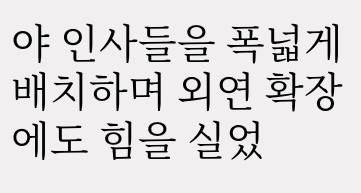야 인사들을 폭넓게 배치하며 외연 확장에도 힘을 실었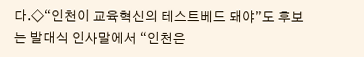다.◇“인천이 교육혁신의 테스트베드 돼야”도 후보는 발대식 인사말에서 “인천은